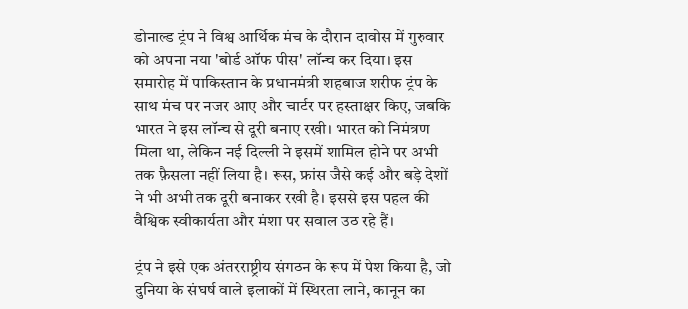डोनाल्ड ट्रंप ने विश्व आर्थिक मंच के दौरान दावोस में गुरुवार को अपना नया 'बोर्ड ऑफ पीस' लॉन्च कर दिया। इस समारोह में पाकिस्तान के प्रधानमंत्री शहबाज शरीफ ट्रंप के साथ मंच पर नजर आए और चार्टर पर हस्ताक्षर किए, जबकि भारत ने इस लॉन्च से दूरी बनाए रखी। भारत को निमंत्रण मिला था, लेकिन नई दिल्ली ने इसमें शामिल होने पर अभी तक फ़ैसला नहीं लिया है। रूस, फ्रांस जैसे कई और बड़े देशों ने भी अभी तक दूरी बनाकर रखी है। इससे इस पहल की वैश्विक स्वीकार्यता और मंशा पर सवाल उठ रहे हैं।

ट्रंप ने इसे एक अंतरराष्ट्रीय संगठन के रूप में पेश किया है, जो दुनिया के संघर्ष वाले इलाकों में स्थिरता लाने, कानून का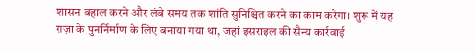शासन बहाल करने और लंबे समय तक शांति सुनिश्चित करने का काम करेगा। शुरू में यह ग़ज़ा के पुनर्निर्माण के लिए बनाया गया था, जहां इसराइल की सैन्य कार्रवाई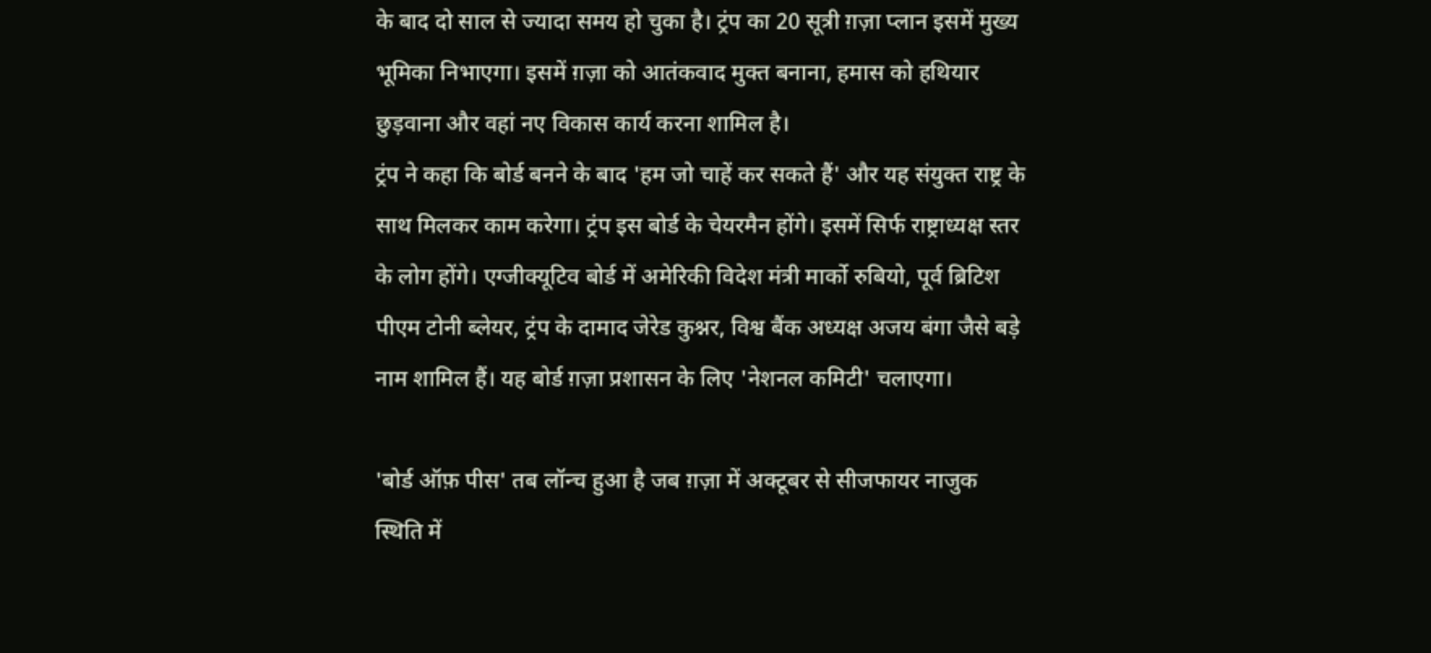के बाद दो साल से ज्यादा समय हो चुका है। ट्रंप का 20 सूत्री ग़ज़ा प्लान इसमें मुख्य भूमिका निभाएगा। इसमें ग़ज़ा को आतंकवाद मुक्त बनाना, हमास को हथियार छुड़वाना और वहां नए विकास कार्य करना शामिल है।
ट्रंप ने कहा कि बोर्ड बनने के बाद 'हम जो चाहें कर सकते हैं' और यह संयुक्त राष्ट्र के साथ मिलकर काम करेगा। ट्रंप इस बोर्ड के चेयरमैन होंगे। इसमें सिर्फ राष्ट्राध्यक्ष स्तर के लोग होंगे। एग्जीक्यूटिव बोर्ड में अमेरिकी विदेश मंत्री मार्को रुबियो, पूर्व ब्रिटिश पीएम टोनी ब्लेयर, ट्रंप के दामाद जेरेड कुश्नर, विश्व बैंक अध्यक्ष अजय बंगा जैसे बड़े नाम शामिल हैं। यह बोर्ड ग़ज़ा प्रशासन के लिए 'नेशनल कमिटी' चलाएगा।

'बोर्ड ऑफ़ पीस' तब लॉन्च हुआ है जब ग़ज़ा में अक्टूबर से सीजफायर नाजुक स्थिति में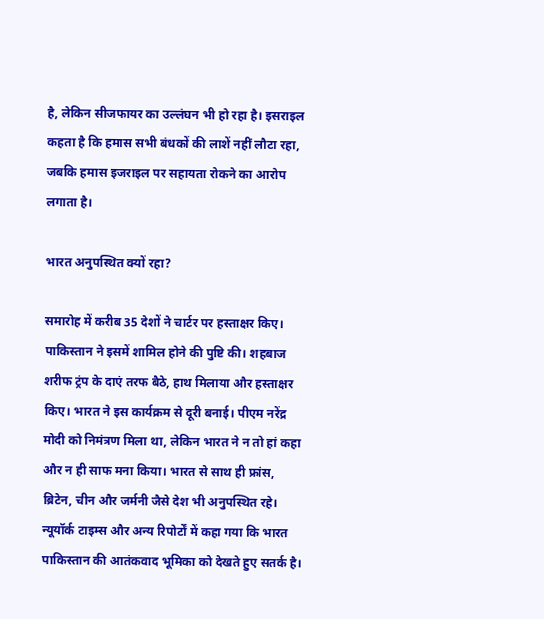है, लेकिन सीजफायर का उल्लंघन भी हो रहा है। इसराइल कहता है कि हमास सभी बंधकों की लाशें नहीं लौटा रहा, जबकि हमास इजराइल पर सहायता रोकने का आरोप लगाता है।

भारत अनुपस्थित क्यों रहा?

समारोह में करीब 35 देशों ने चार्टर पर हस्ताक्षर किए। पाकिस्तान ने इसमें शामिल होने की पुष्टि की। शहबाज शरीफ ट्रंप के दाएं तरफ बैठे, हाथ मिलाया और हस्ताक्षर किए। भारत ने इस कार्यक्रम से दूरी बनाई। पीएम नरेंद्र मोदी को निमंत्रण मिला था, लेकिन भारत ने न तो हां कहा और न ही साफ मना किया। भारत से साथ ही फ्रांस, ब्रिटेन, चीन और जर्मनी जैसे देश भी अनुपस्थित रहे। न्यूयॉर्क टाइम्स और अन्य रिपोर्टों में कहा गया कि भारत पाकिस्तान की आतंकवाद भूमिका को देखते हुए सतर्क है।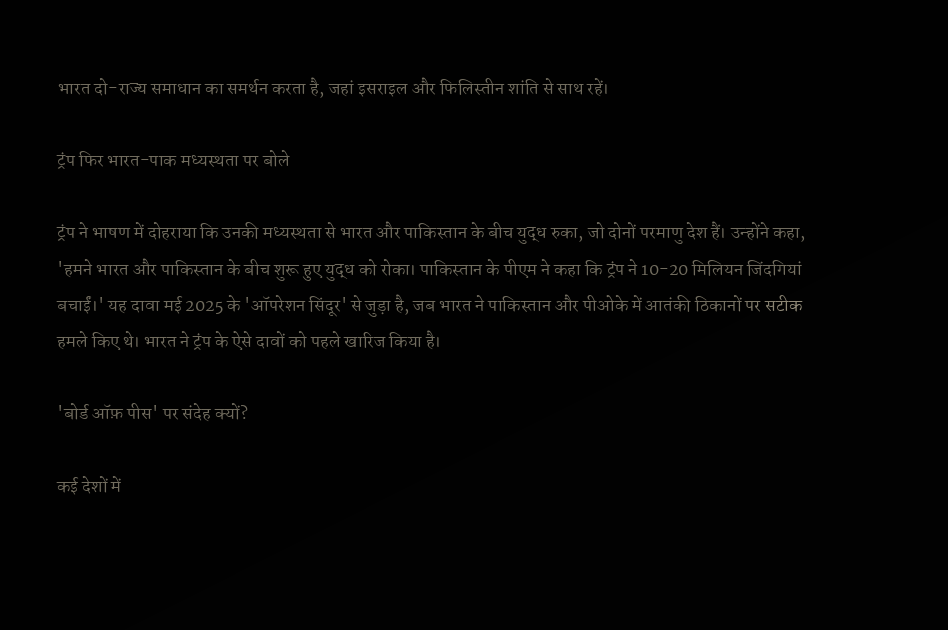भारत दो-राज्य समाधान का समर्थन करता है, जहां इसराइल और फिलिस्तीन शांति से साथ रहें।

ट्रंप फिर भारत-पाक मध्यस्थता पर बोले

ट्रंप ने भाषण में दोहराया कि उनकी मध्यस्थता से भारत और पाकिस्तान के बीच युद्ध रुका, जो दोनों परमाणु देश हैं। उन्होंने कहा, 'हमने भारत और पाकिस्तान के बीच शुरू हुए युद्ध को रोका। पाकिस्तान के पीएम ने कहा कि ट्रंप ने 10-20 मिलियन जिंदगियां बचाईं।' यह दावा मई 2025 के 'ऑपरेशन सिंदूर' से जुड़ा है, जब भारत ने पाकिस्तान और पीओके में आतंकी ठिकानों पर सटीक हमले किए थे। भारत ने ट्रंप के ऐसे दावों को पहले खारिज किया है।

'बोर्ड ऑफ़ पीस' पर संदेह क्यों?

कई देशों में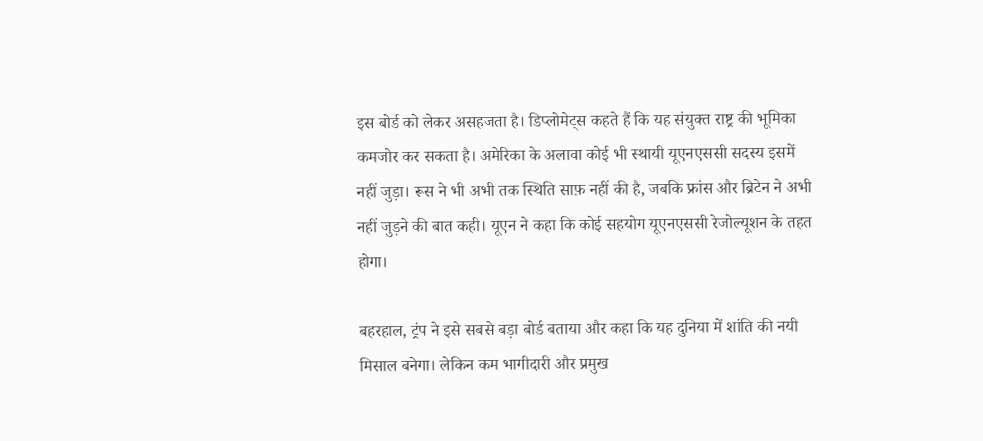इस बोर्ड को लेकर असहजता है। डिप्लोमेट्स कहते हैं कि यह संयुक्त राष्ट्र की भूमिका कमजोर कर सकता है। अमेरिका के अलावा कोई भी स्थायी यूएनएससी सदस्य इसमें नहीं जुड़ा। रूस ने भी अभी तक स्थिति साफ़ नहीं की है, जबकि फ्रांस और ब्रिटेन ने अभी नहीं जुड़ने की बात कही। यूएन ने कहा कि कोई सहयोग यूएनएससी रेजोल्यूशन के तहत होगा।

बहरहाल, ट्रंप ने इसे सबसे बड़ा बोर्ड बताया और कहा कि यह दुनिया में शांति की नयी मिसाल बनेगा। लेकिन कम भागीदारी और प्रमुख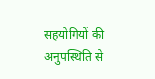सहयोगियों की अनुपस्थिति से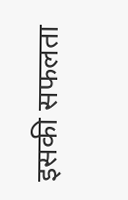इसकी सफलता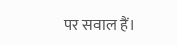पर सवाल हैं।